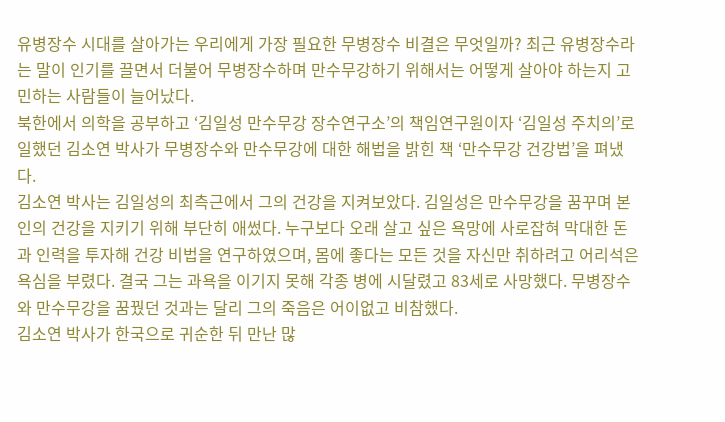유병장수 시대를 살아가는 우리에게 가장 필요한 무병장수 비결은 무엇일까? 최근 유병장수라는 말이 인기를 끌면서 더불어 무병장수하며 만수무강하기 위해서는 어떻게 살아야 하는지 고민하는 사람들이 늘어났다.
북한에서 의학을 공부하고 ‘김일성 만수무강 장수연구소’의 책임연구원이자 ‘김일성 주치의’로 일했던 김소연 박사가 무병장수와 만수무강에 대한 해법을 밝힌 책 ‘만수무강 건강법’을 펴냈다.
김소연 박사는 김일성의 최측근에서 그의 건강을 지켜보았다. 김일성은 만수무강을 꿈꾸며 본인의 건강을 지키기 위해 부단히 애썼다. 누구보다 오래 살고 싶은 욕망에 사로잡혀 막대한 돈과 인력을 투자해 건강 비법을 연구하였으며, 몸에 좋다는 모든 것을 자신만 취하려고 어리석은 욕심을 부렸다. 결국 그는 과욕을 이기지 못해 각종 병에 시달렸고 83세로 사망했다. 무병장수와 만수무강을 꿈꿨던 것과는 달리 그의 죽음은 어이없고 비참했다.
김소연 박사가 한국으로 귀순한 뒤 만난 많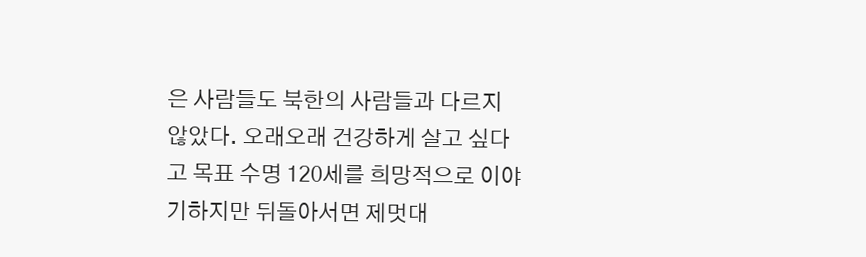은 사람들도 북한의 사람들과 다르지 않았다. 오래오래 건강하게 살고 싶다고 목표 수명 120세를 희망적으로 이야기하지만 뒤돌아서면 제멋대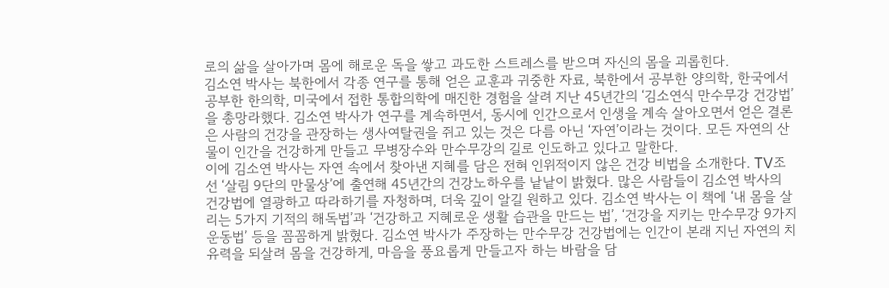로의 삶을 살아가며 몸에 해로운 독을 쌓고 과도한 스트레스를 받으며 자신의 몸을 괴롭힌다.
김소연 박사는 북한에서 각종 연구를 통해 얻은 교훈과 귀중한 자료, 북한에서 공부한 양의학, 한국에서 공부한 한의학, 미국에서 접한 통합의학에 매진한 경험을 살려 지난 45년간의 ‘김소연식 만수무강 건강법’을 총망라했다. 김소연 박사가 연구를 계속하면서, 동시에 인간으로서 인생을 계속 살아오면서 얻은 결론은 사람의 건강을 관장하는 생사여탈권을 쥐고 있는 것은 다름 아닌 ‘자연’이라는 것이다. 모든 자연의 산물이 인간을 건강하게 만들고 무병장수와 만수무강의 길로 인도하고 있다고 말한다.
이에 김소연 박사는 자연 속에서 찾아낸 지혜를 담은 전혀 인위적이지 않은 건강 비법을 소개한다. TV조선 ‘살림 9단의 만물상’에 출연해 45년간의 건강노하우를 낱낱이 밝혔다. 많은 사람들이 김소연 박사의 건강법에 열광하고 따라하기를 자청하며, 더욱 깊이 알길 원하고 있다. 김소연 박사는 이 책에 ‘내 몸을 살리는 5가지 기적의 해독법’과 ‘건강하고 지혜로운 생활 습관을 만드는 법’, ‘건강을 지키는 만수무강 9가지 운동법’ 등을 꼼꼼하게 밝혔다. 김소연 박사가 주장하는 만수무강 건강법에는 인간이 본래 지닌 자연의 치유력을 되살려 몸을 건강하게, 마음을 풍요롭게 만들고자 하는 바람을 담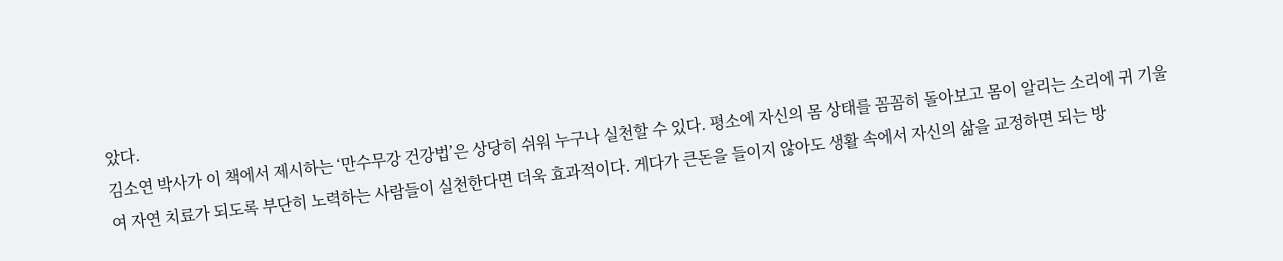았다.
김소연 박사가 이 책에서 제시하는 ‘만수무강 건강법’은 상당히 쉬워 누구나 실천할 수 있다. 평소에 자신의 몸 상태를 꼼꼼히 돌아보고 몸이 알리는 소리에 귀 기울여 자연 치료가 되도록 부단히 노력하는 사람들이 실천한다면 더욱 효과적이다. 게다가 큰돈을 들이지 않아도 생활 속에서 자신의 삶을 교정하면 되는 방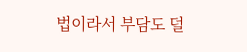법이라서 부담도 덜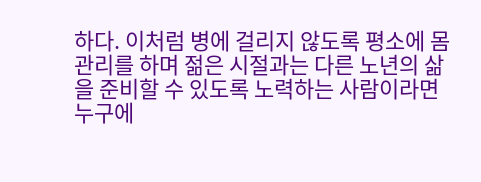하다. 이처럼 병에 걸리지 않도록 평소에 몸 관리를 하며 젊은 시절과는 다른 노년의 삶을 준비할 수 있도록 노력하는 사람이라면 누구에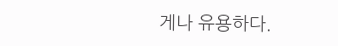게나 유용하다.